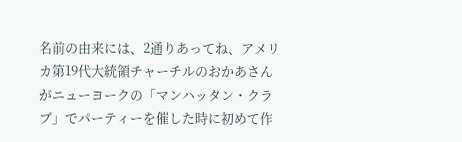名前の由来には、2通りあってね、アメリカ第19代大統領チャーチルのおかあさんがニューヨークの「マンハッタン・クラブ」でパーティーを催した時に初めて作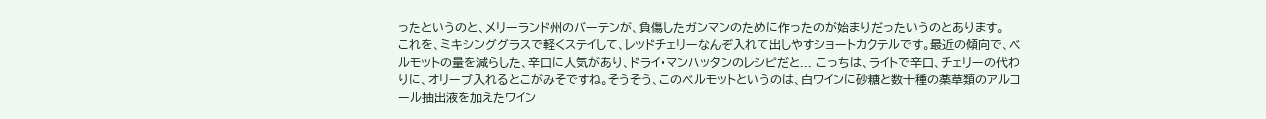ったというのと、メリーランド州のバーテンが、負傷したガンマンのために作ったのが始まりだったいうのとあります。
これを、ミキシンググラスで軽くステイして、レッドチェリーなんぞ入れて出しやすショートカクテルです。最近の傾向で、ベルモットの量を減らした、辛口に人気があり、ドライ・マンハッタンのレシピだと... こっちは、ライトで辛口、チェリーの代わりに、オリーブ入れるとこがみそですね。そうそう、このベルモットというのは、白ワインに砂糖と数十種の薬草類のアルコール抽出液を加えたワイン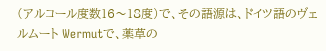(アルコール度数16〜18度)で、その語源は、ドイツ語のヴェルムート Wermutで、薬草の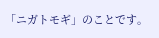「ニガトモギ」のことです。